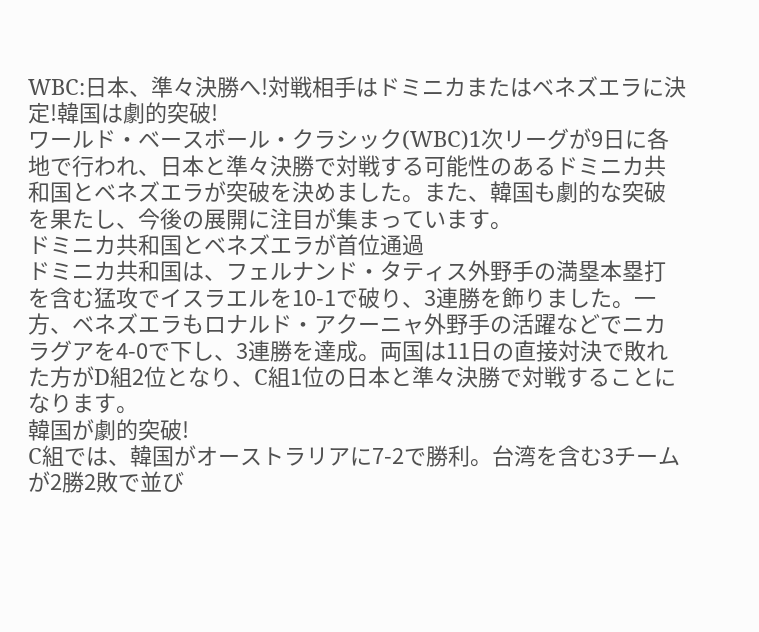WBC:日本、準々決勝へ!対戦相手はドミニカまたはベネズエラに決定!韓国は劇的突破!
ワールド・ベースボール・クラシック(WBC)1次リーグが9日に各地で行われ、日本と準々決勝で対戦する可能性のあるドミニカ共和国とベネズエラが突破を決めました。また、韓国も劇的な突破を果たし、今後の展開に注目が集まっています。
ドミニカ共和国とベネズエラが首位通過
ドミニカ共和国は、フェルナンド・タティス外野手の満塁本塁打を含む猛攻でイスラエルを10-1で破り、3連勝を飾りました。一方、ベネズエラもロナルド・アクーニャ外野手の活躍などでニカラグアを4-0で下し、3連勝を達成。両国は11日の直接対決で敗れた方がD組2位となり、C組1位の日本と準々決勝で対戦することになります。
韓国が劇的突破!
C組では、韓国がオーストラリアに7-2で勝利。台湾を含む3チームが2勝2敗で並び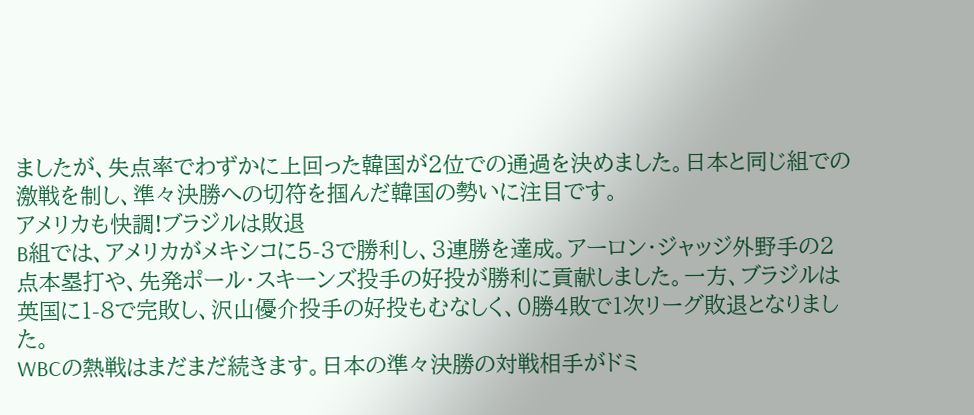ましたが、失点率でわずかに上回った韓国が2位での通過を決めました。日本と同じ組での激戦を制し、準々決勝への切符を掴んだ韓国の勢いに注目です。
アメリカも快調!ブラジルは敗退
B組では、アメリカがメキシコに5-3で勝利し、3連勝を達成。アーロン・ジャッジ外野手の2点本塁打や、先発ポール・スキーンズ投手の好投が勝利に貢献しました。一方、ブラジルは英国に1-8で完敗し、沢山優介投手の好投もむなしく、0勝4敗で1次リーグ敗退となりました。
WBCの熱戦はまだまだ続きます。日本の準々決勝の対戦相手がドミ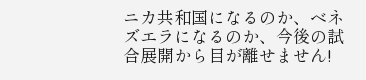ニカ共和国になるのか、ベネズエラになるのか、今後の試合展開から目が離せません!